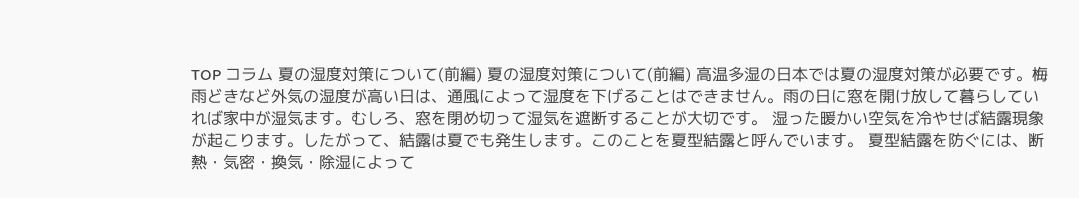TOP コラム 夏の湿度対策について(前編) 夏の湿度対策について(前編) 高温多湿の日本では夏の湿度対策が必要です。梅雨どきなど外気の湿度が高い日は、通風によって湿度を下げることはできません。雨の日に窓を開け放して暮らしていれば家中が湿気ます。むしろ、窓を閉め切って湿気を遮断することが大切です。 湿った暖かい空気を冷やせば結露現象が起こります。したがって、結露は夏でも発生します。このことを夏型結露と呼んでいます。 夏型結露を防ぐには、断熱・気密・換気・除湿によって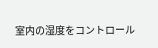室内の湿度をコントロール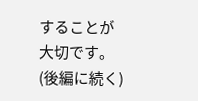することが大切です。(後編に続く)